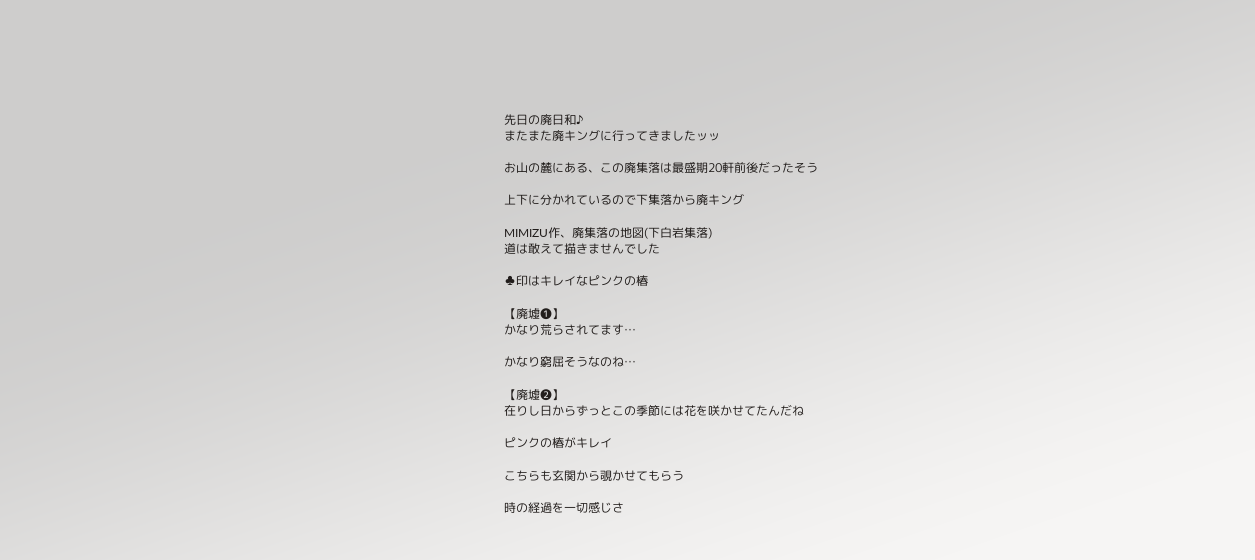先日の廃日和♪
またまた廃キングに行ってきましたッッ

お山の麓にある、この廃集落は最盛期20軒前後だったそう

上下に分かれているので下集落から廃キング

MIMIZU作、廃集落の地図(下白岩集落)
道は敢えて描きませんでした

♣印はキレイなピンクの椿

【廃墟❶】
かなり荒らされてます…

かなり窮屈そうなのね…

【廃墟❷】
在りし日からずっとこの季節には花を咲かせてたんだね

ピンクの椿がキレイ

こちらも玄関から覗かせてもらう

時の経過を一切感じさ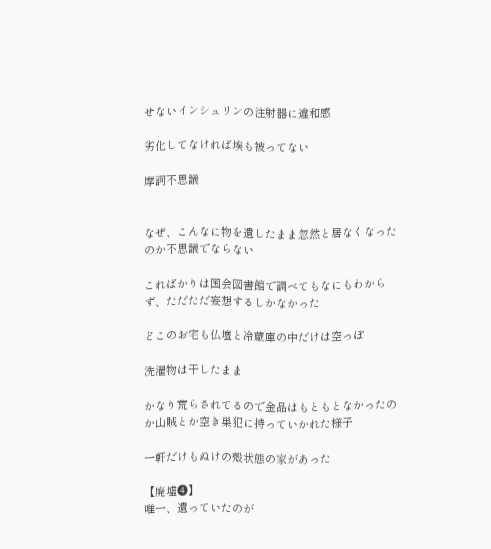せないインシュリンの注射器に違和感

劣化してなければ埃も被ってない

摩訶不思議


なぜ、こんなに物を遺したまま忽然と居なくなったのか不思議でならない

こればかりは国会図書館で調べてもなにもわからず、ただただ妄想するしかなかった

どこのお宅も仏壇と冷蔵庫の中だけは空っぽ

洗濯物は干したまま

かなり荒らされてるので金品はもともとなかったのか山賊とか空き巣犯に持っていかれた様子

一軒だけもぬけの殻状態の家があった

【廃墟❹】
唯一、遺っていたのが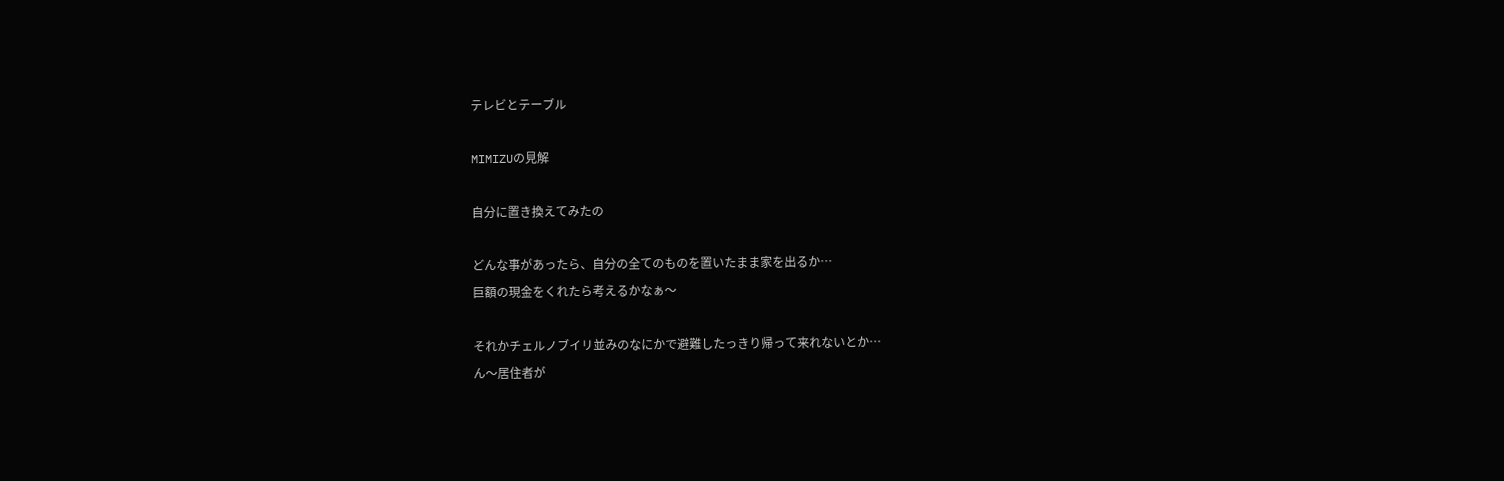テレビとテーブル

MIMIZUの見解

自分に置き換えてみたの

どんな事があったら、自分の全てのものを置いたまま家を出るか…
巨額の現金をくれたら考えるかなぁ〜

それかチェルノブイリ並みのなにかで避難したっきり帰って来れないとか…
ん〜居住者が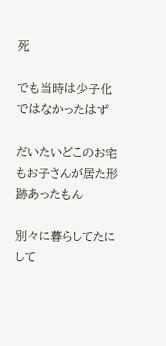死

でも当時は少子化ではなかったはず

だいたいどこのお宅もお子さんが居た形跡あったもん

別々に暮らしてたにして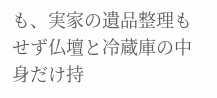も、実家の遺品整理もせず仏壇と冷蔵庫の中身だけ持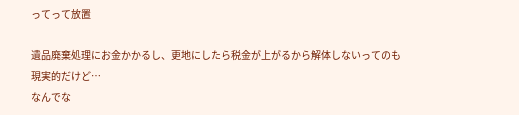ってって放置

遺品廃棄処理にお金かかるし、更地にしたら税金が上がるから解体しないってのも現実的だけど…
なんでな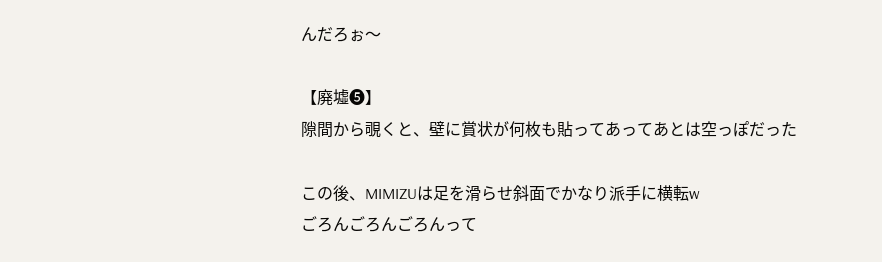んだろぉ〜

【廃墟❺】
隙間から覗くと、壁に賞状が何枚も貼ってあってあとは空っぽだった

この後、MIMIZUは足を滑らせ斜面でかなり派手に横転w
ごろんごろんごろんって